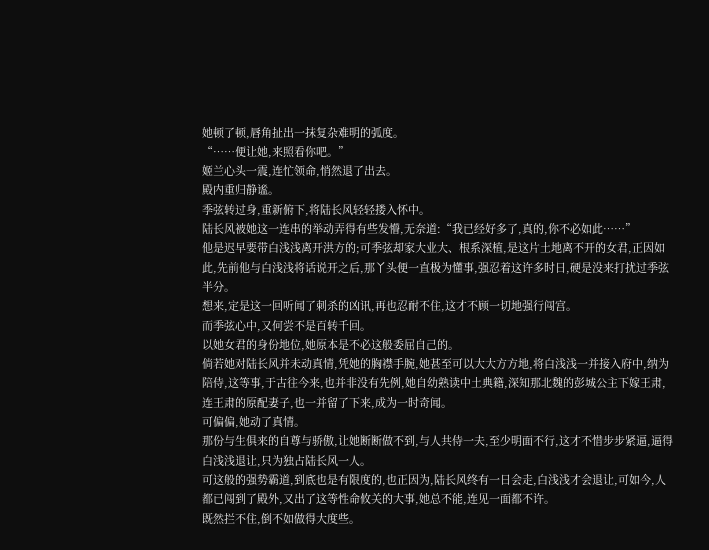她顿了顿,唇角扯出一抹复杂难明的弧度。
“……便让她,来照看你吧。”
姬兰心头一震,连忙领命,悄然退了出去。
殿内重归静谧。
季弦转过身,重新俯下,将陆长风轻轻搂入怀中。
陆长风被她这一连串的举动弄得有些发懵,无奈道:“我已经好多了,真的,你不必如此……”
他是迟早要带白浅浅离开洪方的;可季弦却家大业大、根系深植,是这片土地离不开的女君,正因如此,先前他与白浅浅将话说开之后,那丫头便一直极为懂事,强忍着这许多时日,硬是没来打扰过季弦半分。
想来,定是这一回听闻了刺杀的凶讯,再也忍耐不住,这才不顾一切地强行闯宫。
而季弦心中,又何尝不是百转千回。
以她女君的身份地位,她原本是不必这般委屈自己的。
倘若她对陆长风并未动真情,凭她的胸襟手腕,她甚至可以大大方方地,将白浅浅一并接入府中,纳为陪侍,这等事,于古往今来,也并非没有先例,她自幼熟读中土典籍,深知那北魏的彭城公主下嫁王肃,连王肃的原配妻子,也一并留了下来,成为一时奇闻。
可偏偏,她动了真情。
那份与生俱来的自尊与骄傲,让她断断做不到,与人共侍一夫,至少明面不行,这才不惜步步紧逼,逼得白浅浅退让,只为独占陆长风一人。
可这般的强势霸道,到底也是有限度的,也正因为,陆长风终有一日会走,白浅浅才会退让,可如今,人都已闯到了殿外,又出了这等性命攸关的大事,她总不能,连见一面都不许。
既然拦不住,倒不如做得大度些。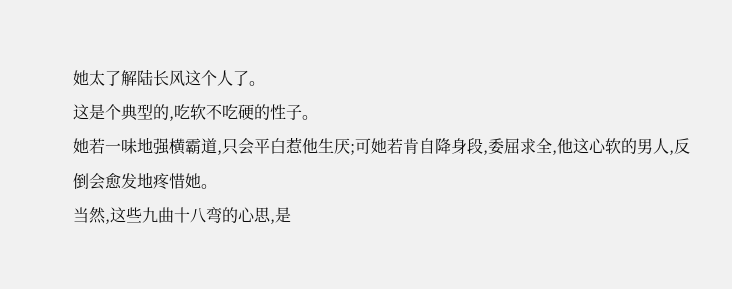她太了解陆长风这个人了。
这是个典型的,吃软不吃硬的性子。
她若一味地强横霸道,只会平白惹他生厌;可她若肯自降身段,委屈求全,他这心软的男人,反倒会愈发地疼惜她。
当然,这些九曲十八弯的心思,是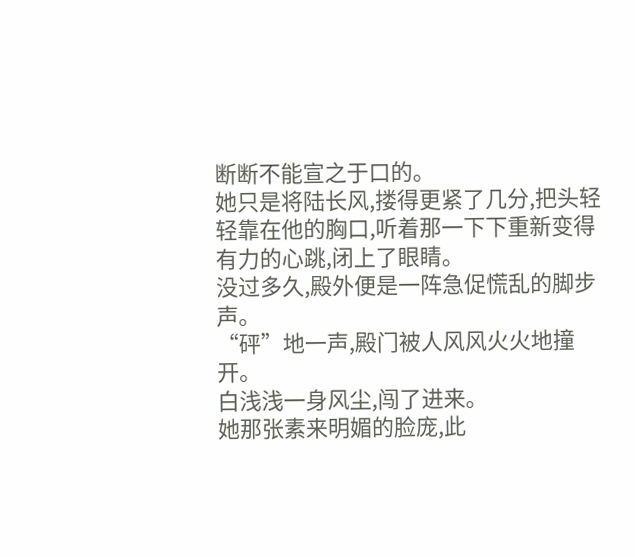断断不能宣之于口的。
她只是将陆长风,搂得更紧了几分,把头轻轻靠在他的胸口,听着那一下下重新变得有力的心跳,闭上了眼睛。
没过多久,殿外便是一阵急促慌乱的脚步声。
“砰”地一声,殿门被人风风火火地撞开。
白浅浅一身风尘,闯了进来。
她那张素来明媚的脸庞,此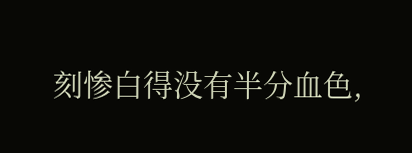刻惨白得没有半分血色,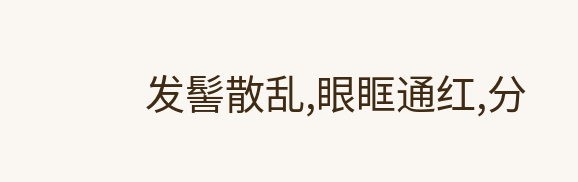发髻散乱,眼眶通红,分